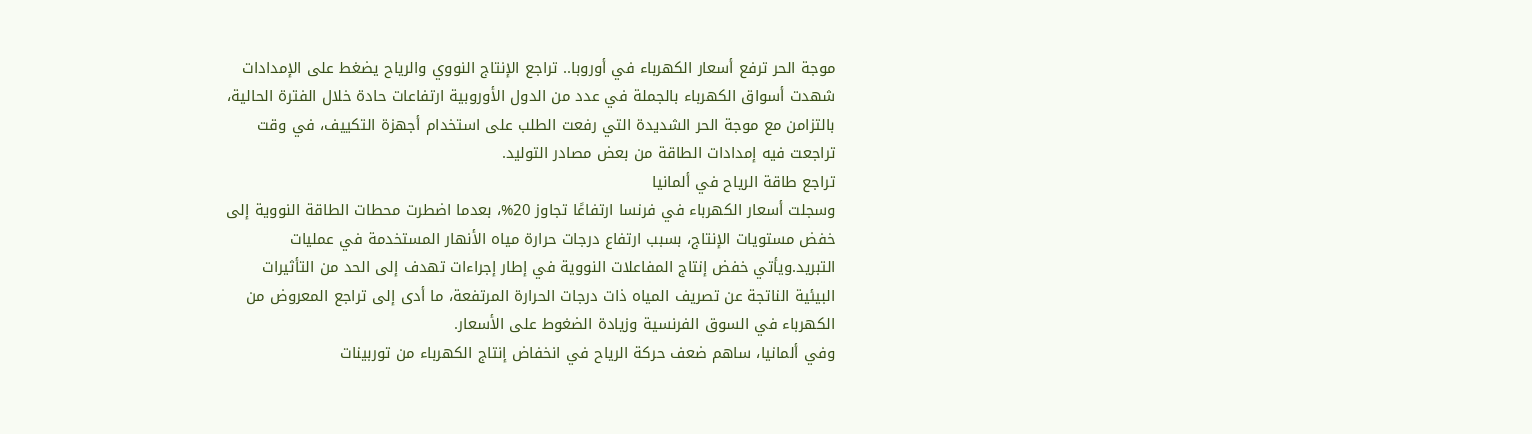موجة الحر ترفع أسعار الكهرباء في أوروبا.. تراجع الإنتاج النووي والرياح يضغط على الإمدادات
شهدت أسواق الكهرباء بالجملة في عدد من الدول الأوروبية ارتفاعات حادة خلال الفترة الحالية، بالتزامن مع موجة الحر الشديدة التي رفعت الطلب على استخدام أجهزة التكييف، في وقت تراجعت فيه إمدادات الطاقة من بعض مصادر التوليد.
تراجع طاقة الرياح في ألمانيا
وسجلت أسعار الكهرباء في فرنسا ارتفاعًا تجاوز 20%، بعدما اضطرت محطات الطاقة النووية إلى خفض مستويات الإنتاج، بسبب ارتفاع درجات حرارة مياه الأنهار المستخدمة في عمليات التبريد.ويأتي خفض إنتاج المفاعلات النووية في إطار إجراءات تهدف إلى الحد من التأثيرات البيئية الناتجة عن تصريف المياه ذات درجات الحرارة المرتفعة، ما أدى إلى تراجع المعروض من الكهرباء في السوق الفرنسية وزيادة الضغوط على الأسعار.
وفي ألمانيا، ساهم ضعف حركة الرياح في انخفاض إنتاج الكهرباء من توربينات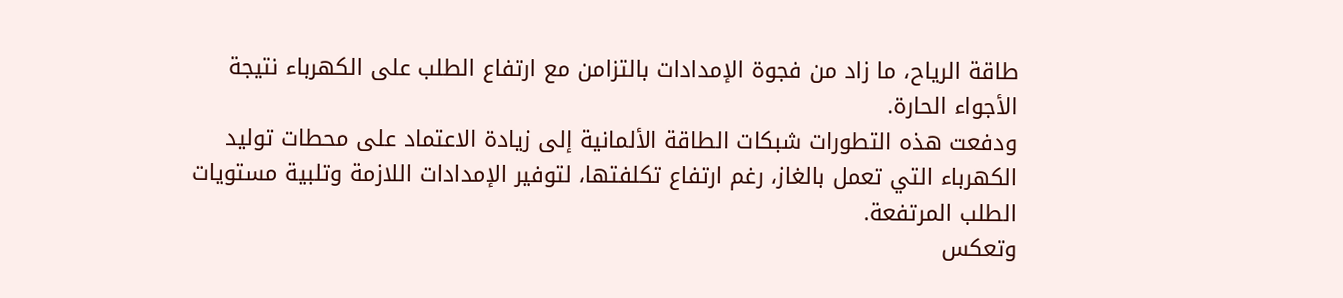طاقة الرياح، ما زاد من فجوة الإمدادات بالتزامن مع ارتفاع الطلب على الكهرباء نتيجة الأجواء الحارة.
ودفعت هذه التطورات شبكات الطاقة الألمانية إلى زيادة الاعتماد على محطات توليد الكهرباء التي تعمل بالغاز، رغم ارتفاع تكلفتها، لتوفير الإمدادات اللازمة وتلبية مستويات الطلب المرتفعة.
وتعكس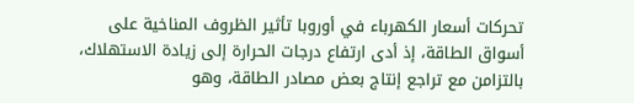تحركات أسعار الكهرباء في أوروبا تأثير الظروف المناخية على أسواق الطاقة، إذ أدى ارتفاع درجات الحرارة إلى زيادة الاستهلاك، بالتزامن مع تراجع إنتاج بعض مصادر الطاقة، وهو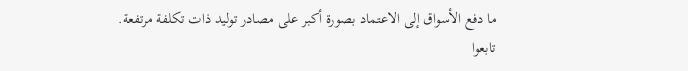ما دفع الأسواق إلى الاعتماد بصورة أكبر على مصادر توليد ذات تكلفة مرتفعة.
تابعوا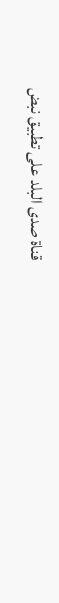قناة صدى البلد على تطبيق نبض